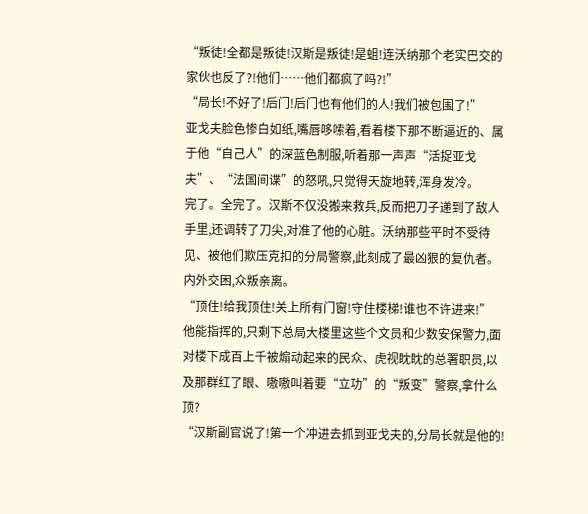“叛徒!全都是叛徒!汉斯是叛徒!是蛆!连沃纳那个老实巴交的家伙也反了?!他们……他们都疯了吗?!”
“局长!不好了!后门!后门也有他们的人!我们被包围了!”
亚戈夫脸色惨白如纸,嘴唇哆嗦着,看着楼下那不断逼近的、属于他“自己人”的深蓝色制服,听着那一声声“活捉亚戈夫”、“法国间谍”的怒吼,只觉得天旋地转,浑身发冷。
完了。全完了。汉斯不仅没搬来救兵,反而把刀子递到了敌人手里,还调转了刀尖,对准了他的心脏。沃纳那些平时不受待见、被他们欺压克扣的分局警察,此刻成了最凶狠的复仇者。内外交困,众叛亲离。
“顶住!给我顶住!关上所有门窗!守住楼梯!谁也不许进来!”
他能指挥的,只剩下总局大楼里这些个文员和少数安保警力,面对楼下成百上千被煽动起来的民众、虎视眈眈的总署职员,以及那群红了眼、嗷嗷叫着要“立功”的“叛变”警察,拿什么顶?
“汉斯副官说了!第一个冲进去抓到亚戈夫的,分局长就是他的!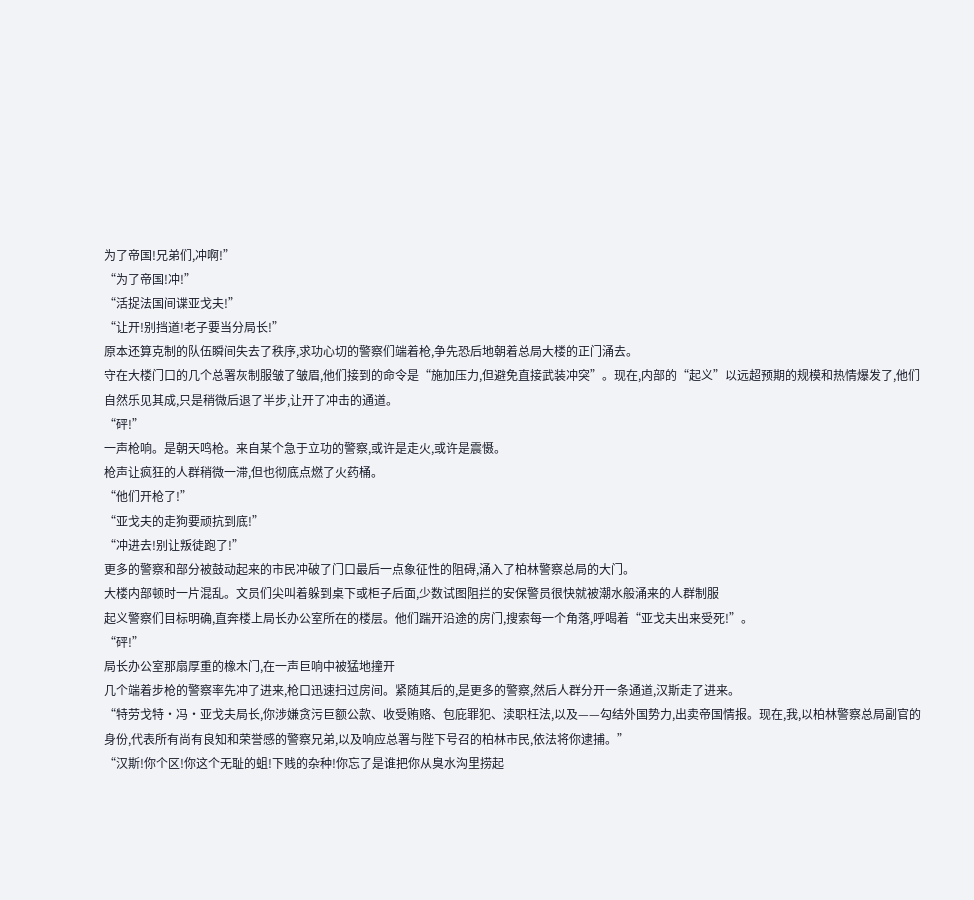为了帝国!兄弟们,冲啊!”
“为了帝国!冲!”
“活捉法国间谍亚戈夫!”
“让开!别挡道!老子要当分局长!”
原本还算克制的队伍瞬间失去了秩序,求功心切的警察们端着枪,争先恐后地朝着总局大楼的正门涌去。
守在大楼门口的几个总署灰制服皱了皱眉,他们接到的命令是“施加压力,但避免直接武装冲突”。现在,内部的“起义”以远超预期的规模和热情爆发了,他们自然乐见其成,只是稍微后退了半步,让开了冲击的通道。
“砰!”
一声枪响。是朝天鸣枪。来自某个急于立功的警察,或许是走火,或许是震慑。
枪声让疯狂的人群稍微一滞,但也彻底点燃了火药桶。
“他们开枪了!”
“亚戈夫的走狗要顽抗到底!”
“冲进去!别让叛徒跑了!”
更多的警察和部分被鼓动起来的市民冲破了门口最后一点象征性的阻碍,涌入了柏林警察总局的大门。
大楼内部顿时一片混乱。文员们尖叫着躲到桌下或柜子后面,少数试图阻拦的安保警员很快就被潮水般涌来的人群制服
起义警察们目标明确,直奔楼上局长办公室所在的楼层。他们踹开沿途的房门,搜索每一个角落,呼喝着“亚戈夫出来受死!”。
“砰!”
局长办公室那扇厚重的橡木门,在一声巨响中被猛地撞开
几个端着步枪的警察率先冲了进来,枪口迅速扫过房间。紧随其后的,是更多的警察,然后人群分开一条通道,汉斯走了进来。
“特劳戈特·冯·亚戈夫局长,你涉嫌贪污巨额公款、收受贿赂、包庇罪犯、渎职枉法,以及——勾结外国势力,出卖帝国情报。现在,我,以柏林警察总局副官的身份,代表所有尚有良知和荣誉感的警察兄弟,以及响应总署与陛下号召的柏林市民,依法将你逮捕。”
“汉斯!你个区!你这个无耻的蛆!下贱的杂种!你忘了是谁把你从臭水沟里捞起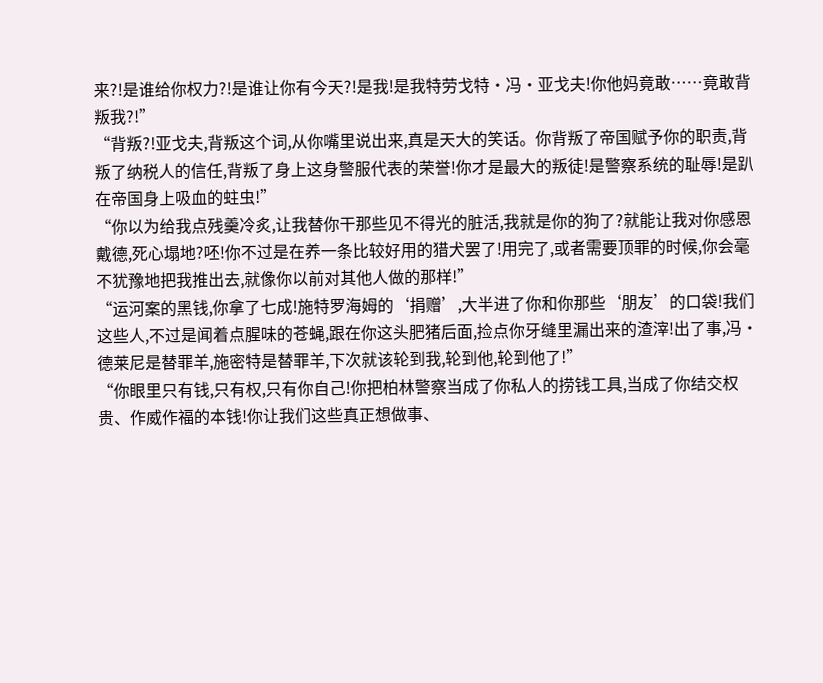来?!是谁给你权力?!是谁让你有今天?!是我!是我特劳戈特·冯·亚戈夫!你他妈竟敢……竟敢背叛我?!”
“背叛?!亚戈夫,背叛这个词,从你嘴里说出来,真是天大的笑话。你背叛了帝国赋予你的职责,背叛了纳税人的信任,背叛了身上这身警服代表的荣誉!你才是最大的叛徒!是警察系统的耻辱!是趴在帝国身上吸血的蛀虫!”
“你以为给我点残羹冷炙,让我替你干那些见不得光的脏活,我就是你的狗了?就能让我对你感恩戴德,死心塌地?呸!你不过是在养一条比较好用的猎犬罢了!用完了,或者需要顶罪的时候,你会毫不犹豫地把我推出去,就像你以前对其他人做的那样!”
“运河案的黑钱,你拿了七成!施特罗海姆的‘捐赠’,大半进了你和你那些‘朋友’的口袋!我们这些人,不过是闻着点腥味的苍蝇,跟在你这头肥猪后面,捡点你牙缝里漏出来的渣滓!出了事,冯·德莱尼是替罪羊,施密特是替罪羊,下次就该轮到我,轮到他,轮到他了!”
“你眼里只有钱,只有权,只有你自己!你把柏林警察当成了你私人的捞钱工具,当成了你结交权贵、作威作福的本钱!你让我们这些真正想做事、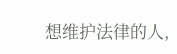想维护法律的人,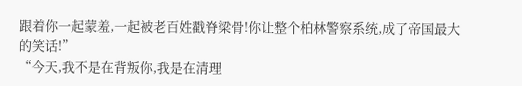跟着你一起蒙羞,一起被老百姓戳脊梁骨!你让整个柏林警察系统,成了帝国最大的笑话!”
“今天,我不是在背叛你,我是在清理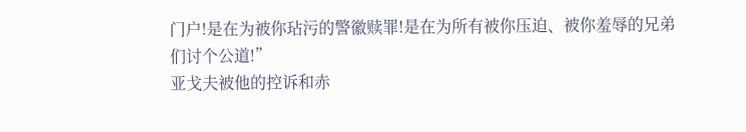门户!是在为被你玷污的警徽赎罪!是在为所有被你压迫、被你羞辱的兄弟们讨个公道!”
亚戈夫被他的控诉和赤